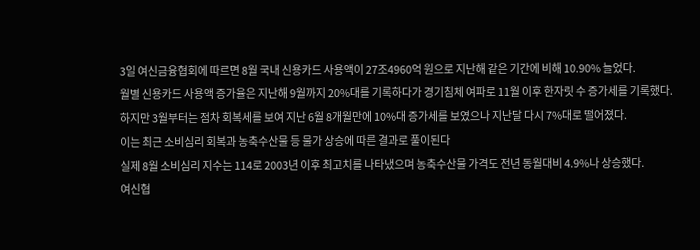3일 여신금융협회에 따르면 8월 국내 신용카드 사용액이 27조4960억 원으로 지난해 같은 기간에 비해 10.90% 늘었다.
월별 신용카드 사용액 증가율은 지난해 9월까지 20%대를 기록하다가 경기침체 여파로 11월 이후 한자릿 수 증가세를 기록했다.
하지만 3월부터는 점차 회복세를 보여 지난 6월 8개월만에 10%대 증가세를 보였으나 지난달 다시 7%대로 떨어졌다.
이는 최근 소비심리 회복과 농축수산물 등 물가 상승에 따른 결과로 풀이된다
실제 8월 소비심리 지수는 114로 2003년 이후 최고치를 나타냈으며 농축수산물 가격도 전년 동월대비 4.9%나 상승했다.
여신협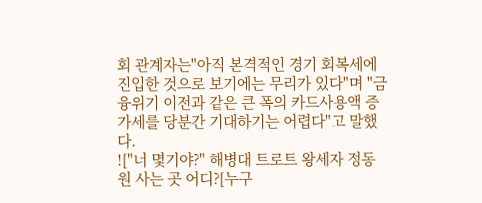회 관계자는"아직 본격적인 경기 회복세에 진입한 것으로 보기에는 무리가 있다"며 "금융위기 이전과 같은 큰 폭의 카드사용액 증가세를 당분간 기대하기는 어렵다"고 말했다.
!["너 몇기야?" 해병대 트로트 왕세자 정동원 사는 곳 어디?[누구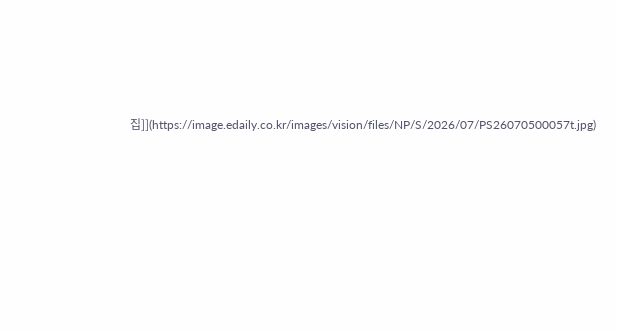집]](https://image.edaily.co.kr/images/vision/files/NP/S/2026/07/PS26070500057t.jpg)